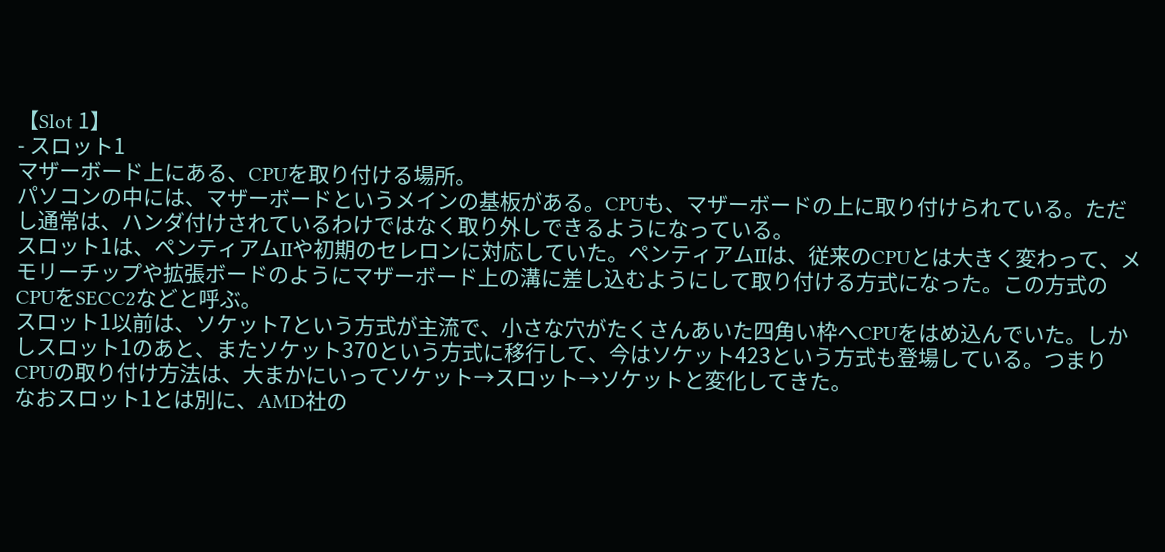【Slot 1】
- スロット1
マザーボード上にある、CPUを取り付ける場所。
パソコンの中には、マザーボードというメインの基板がある。CPUも、マザーボードの上に取り付けられている。ただし通常は、ハンダ付けされているわけではなく取り外しできるようになっている。
スロット1は、ペンティアムIIや初期のセレロンに対応していた。ペンティアムIIは、従来のCPUとは大きく変わって、メモリーチップや拡張ボードのようにマザーボード上の溝に差し込むようにして取り付ける方式になった。この方式のCPUをSECC2などと呼ぶ。
スロット1以前は、ソケット7という方式が主流で、小さな穴がたくさんあいた四角い枠へCPUをはめ込んでいた。しかしスロット1のあと、またソケット370という方式に移行して、今はソケット423という方式も登場している。つまりCPUの取り付け方法は、大まかにいってソケット→スロット→ソケットと変化してきた。
なおスロット1とは別に、AMD社の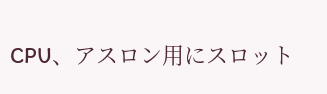CPU、アスロン用にスロット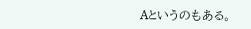Aというのもある。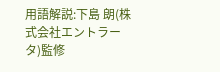用語解説:下島 朗(株式会社エントラータ)監修